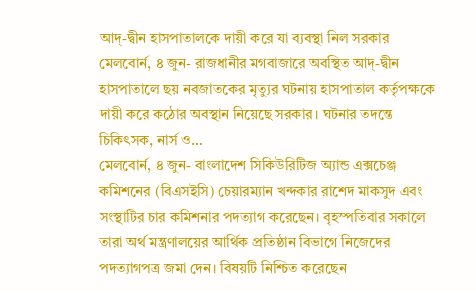আদ্-দ্বীন হাসপাতালকে দায়ী করে যা ব্যবস্থা নিল সরকার
মেলবোর্ন, ৪ জুন- রাজধানীর মগবাজারে অবস্থিত আদ্-দ্বীন হাসপাতালে ছয় নবজাতকের মৃত্যুর ঘটনায় হাসপাতাল কর্তৃপক্ষকে দায়ী করে কঠোর অবস্থান নিয়েছে সরকার। ঘটনার তদন্তে চিকিৎসক, নার্স ও…
মেলবোর্ন, ৪ জুন- বাংলাদেশ সিকিউরিটিজ অ্যান্ড এক্সচেঞ্জ কমিশনের (বিএসইসি) চেয়ারম্যান খন্দকার রাশেদ মাকসুদ এবং সংস্থাটির চার কমিশনার পদত্যাগ করেছেন। বৃহস্পতিবার সকালে তারা অর্থ মন্ত্রণালয়ের আর্থিক প্রতিষ্ঠান বিভাগে নিজেদের পদত্যাগপত্র জমা দেন। বিষয়টি নিশ্চিত করেছেন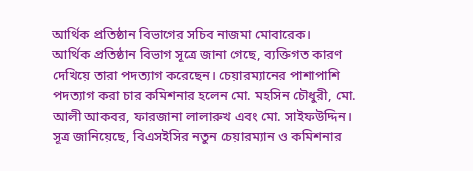আর্থিক প্রতিষ্ঠান বিভাগের সচিব নাজমা মোবারেক।
আর্থিক প্রতিষ্ঠান বিভাগ সূত্রে জানা গেছে, ব্যক্তিগত কারণ দেখিয়ে তারা পদত্যাগ করেছেন। চেয়ারম্যানের পাশাপাশি পদত্যাগ করা চার কমিশনার হলেন মো. মহসিন চৌধুরী, মো. আলী আকবর, ফারজানা লালারুখ এবং মো. সাইফউদ্দিন।
সূত্র জানিয়েছে, বিএসইসির নতুন চেয়ারম্যান ও কমিশনার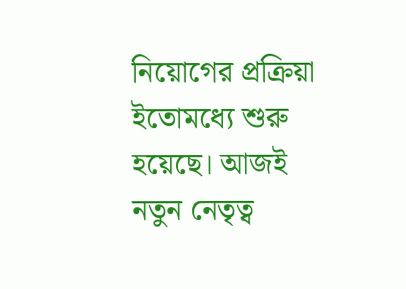নিয়োগের প্রক্রিয়া ইতোমধ্যে শুরু হয়েছে। আজই নতুন নেতৃত্ব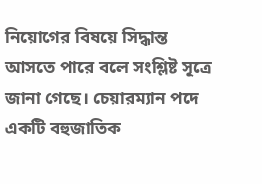নিয়োগের বিষয়ে সিদ্ধান্ত আসতে পারে বলে সংশ্লিষ্ট সূত্রে জানা গেছে। চেয়ারম্যান পদে একটি বহুজাতিক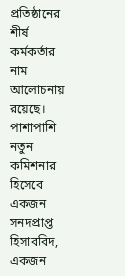প্রতিষ্ঠানের শীর্ষ কর্মকর্তার নাম আলোচনায় রয়েছে। পাশাপাশি নতুন কমিশনার হিসেবে একজন সনদপ্রাপ্ত হিসাববিদ, একজন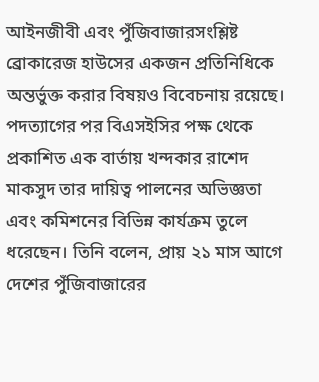আইনজীবী এবং পুঁজিবাজারসংশ্লিষ্ট ব্রোকারেজ হাউসের একজন প্রতিনিধিকে অন্তর্ভুক্ত করার বিষয়ও বিবেচনায় রয়েছে।
পদত্যাগের পর বিএসইসির পক্ষ থেকে প্রকাশিত এক বার্তায় খন্দকার রাশেদ মাকসুদ তার দায়িত্ব পালনের অভিজ্ঞতা এবং কমিশনের বিভিন্ন কার্যক্রম তুলে ধরেছেন। তিনি বলেন, প্রায় ২১ মাস আগে দেশের পুঁজিবাজারের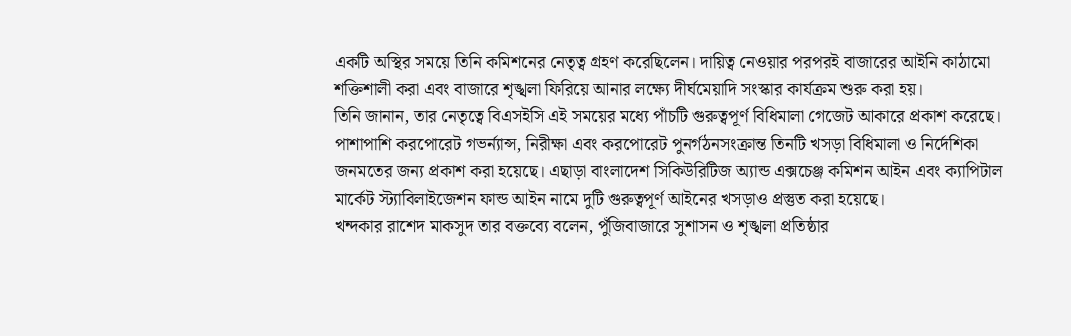একটি অস্থির সময়ে তিনি কমিশনের নেতৃত্ব গ্রহণ করেছিলেন। দায়িত্ব নেওয়ার পরপরই বাজারের আইনি কাঠামো শক্তিশালী করা এবং বাজারে শৃঙ্খলা ফিরিয়ে আনার লক্ষ্যে দীর্ঘমেয়াদি সংস্কার কার্যক্রম শুরু করা হয়।
তিনি জানান, তার নেতৃত্বে বিএসইসি এই সময়ের মধ্যে পাঁচটি গুরুত্বপূর্ণ বিধিমালা গেজেট আকারে প্রকাশ করেছে। পাশাপাশি করপোরেট গভর্ন্যান্স, নিরীক্ষা এবং করপোরেট পুনর্গঠনসংক্রান্ত তিনটি খসড়া বিধিমালা ও নির্দেশিকা জনমতের জন্য প্রকাশ করা হয়েছে। এছাড়া বাংলাদেশ সিকিউরিটিজ অ্যান্ড এক্সচেঞ্জ কমিশন আইন এবং ক্যাপিটাল মার্কেট স্ট্যাবিলাইজেশন ফান্ড আইন নামে দুটি গুরুত্বপূর্ণ আইনের খসড়াও প্রস্তুত করা হয়েছে।
খন্দকার রাশেদ মাকসুদ তার বক্তব্যে বলেন, পুঁজিবাজারে সুশাসন ও শৃঙ্খলা প্রতিষ্ঠার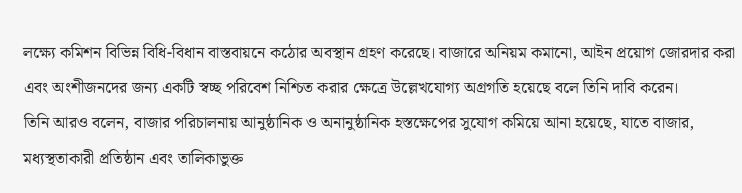লক্ষ্যে কমিশন বিভিন্ন বিধি-বিধান বাস্তবায়নে কঠোর অবস্থান গ্রহণ করেছে। বাজারে অনিয়ম কমানো, আইন প্রয়োগ জোরদার করা এবং অংশীজনদের জন্য একটি স্বচ্ছ পরিবেশ নিশ্চিত করার ক্ষেত্রে উল্লেখযোগ্য অগ্রগতি হয়েছে বলে তিনি দাবি করেন।
তিনি আরও বলেন, বাজার পরিচালনায় আনুষ্ঠানিক ও অনানুষ্ঠানিক হস্তক্ষেপের সুযোগ কমিয়ে আনা হয়েছে, যাতে বাজার, মধ্যস্থতাকারী প্রতিষ্ঠান এবং তালিকাভুক্ত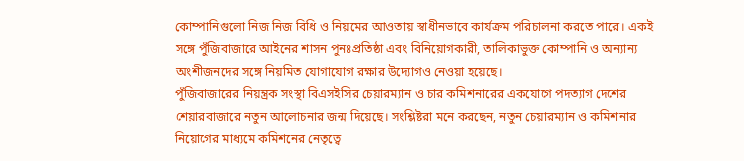কোম্পানিগুলো নিজ নিজ বিধি ও নিয়মের আওতায় স্বাধীনভাবে কার্যক্রম পরিচালনা করতে পারে। একই সঙ্গে পুঁজিবাজারে আইনের শাসন পুনঃপ্রতিষ্ঠা এবং বিনিয়োগকারী, তালিকাভুক্ত কোম্পানি ও অন্যান্য অংশীজনদের সঙ্গে নিয়মিত যোগাযোগ রক্ষার উদ্যোগও নেওয়া হয়েছে।
পুঁজিবাজারের নিয়ন্ত্রক সংস্থা বিএসইসির চেয়ারম্যান ও চার কমিশনারের একযোগে পদত্যাগ দেশের শেয়ারবাজারে নতুন আলোচনার জন্ম দিয়েছে। সংশ্লিষ্টরা মনে করছেন, নতুন চেয়ারম্যান ও কমিশনার নিয়োগের মাধ্যমে কমিশনের নেতৃত্বে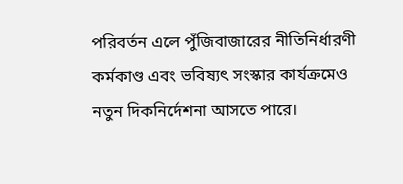পরিবর্তন এলে পুঁজিবাজারের নীতিনির্ধারণী কর্মকাণ্ড এবং ভবিষ্যৎ সংস্কার কার্যক্রমেও নতুন দিকনির্দেশনা আসতে পারে।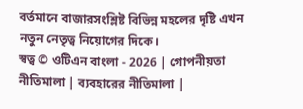বর্তমানে বাজারসংশ্লিষ্ট বিভিন্ন মহলের দৃষ্টি এখন নতুন নেতৃত্ব নিয়োগের দিকে।
স্বত্ব © ওটিএন বাংলা - 2026 | গোপনীয়তা নীতিমালা | ব্যবহারের নীতিমালা |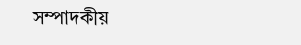সম্পাদকীয়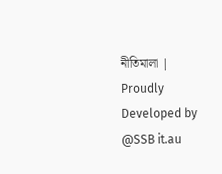নীতিমালা | Proudly Developed by @SSB it.au